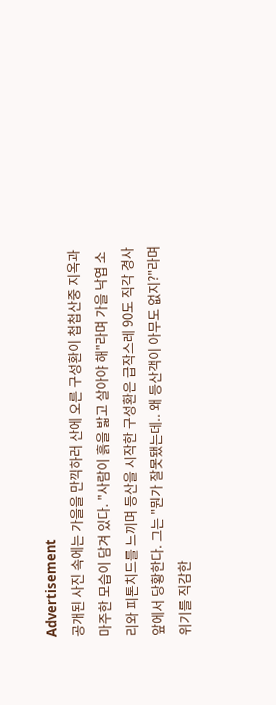Advertisement
공개된 사진 속에는 가을을 만끽하러 산에 오른 구성환이 첩첩산중 지옥과 마주한 모습이 담겨 있다. "사람이 흙을 밟고 살아야 해"라며 가을 낙엽 소리와 피톤치드를 느끼며 등산을 시작한 구성환은 급작스레 90도 직각 경사 앞에서 당황한다. 그는 "뭔가 잘못됐는데.. 왜 등산객이 아무도 없지?"라며 위기를 직감한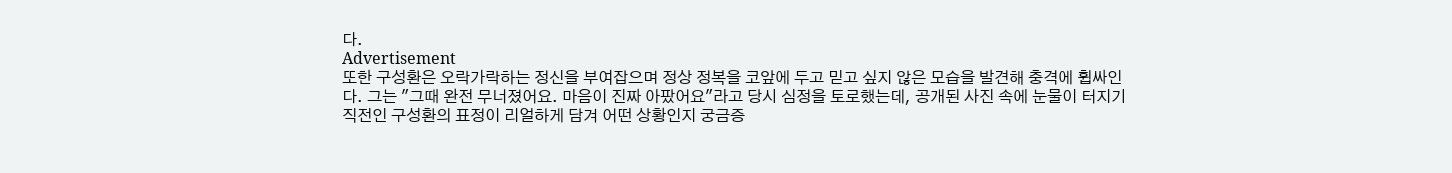다.
Advertisement
또한 구성환은 오락가락하는 정신을 부여잡으며 정상 정복을 코앞에 두고 믿고 싶지 않은 모습을 발견해 충격에 휩싸인다. 그는 "그때 완전 무너졌어요. 마음이 진짜 아팠어요"라고 당시 심정을 토로했는데, 공개된 사진 속에 눈물이 터지기 직전인 구성환의 표정이 리얼하게 담겨 어떤 상황인지 궁금증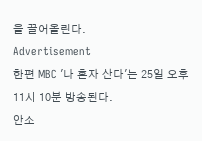을 끌어올린다.
Advertisement
한편 MBC '나 혼자 산다'는 25일 오후 11시 10분 방송된다.
안소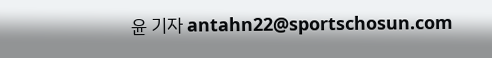윤 기자 antahn22@sportschosun.com